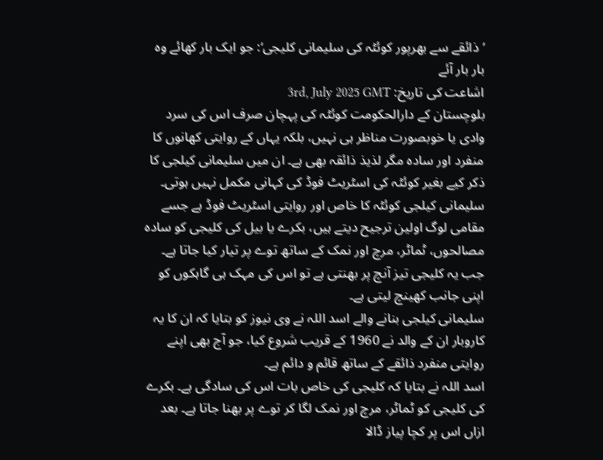’ذائقے سے بھرپور کوئٹہ کی سلیمانی کلیجی‘: جو ایک بار کھائے وہ بار بار آئے
اشاعت کی تاریخ: 3rd, July 2025 GMT
بلوچستان کے دارالحکومت کوئٹہ کی پہچان صرف اس کی سرد وادی یا خوبصورت مناظر ہی نہیں، بلکہ یہاں کے روایتی کھانوں کا منفرد اور سادہ مگر لذیذ ذائقہ بھی ہے۔ ان میں سلیمانی کیلجی کا ذکر کیے بغیر کوئٹہ کی اسٹریٹ فوڈ کی کہانی مکمل نہیں ہوتی۔
سلیمانی کیلجی کوئٹہ کا خاص اور روایتی اسٹریٹ فوڈ ہے جسے مقامی لوگ اولین ترجیح دیتے ہیں، بکرے یا بیل کی کلیجی کو سادہ مصالحوں، ٹماٹر، مرچ اور نمک کے ساتھ توے پر تیار کیا جاتا ہے۔ جب یہ کلیجی تیز آنچ پر بھنتی ہے تو اس کی مہک ہی گاہکوں کو اپنی جانب کھینچ لیتی ہے۔
سلیمانی کیلجی بنانے والے اسد اللہ نے وی نیوز کو بتایا کہ ان کا یہ کاروبار ان کے والد نے 1960 کے قریب شروع کیا، جو آج بھی اپنے روایتی منفرد ذائقے کے ساتھ قائم و دائم ہے۔
اسد اللہ نے بتایا کہ کلیجی کی خاص بات اس کی سادگی ہے۔ بکرے کی کلیجی کو ٹماٹر، مرچ اور نمک لگا کر توے پر بھنا جاتا ہے۔ بعد ازاں اس پر کچا پیاز ڈالا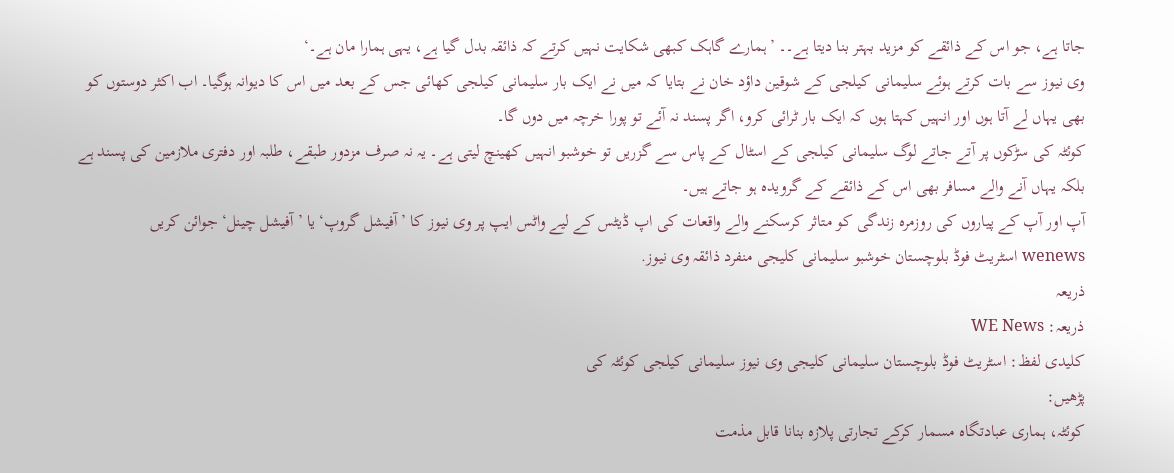جاتا ہے، جو اس کے ذائقے کو مزید بہتر بنا دیتا ہے۔۔ ’ہمارے گاہک کبھی شکایت نہیں کرتے کہ ذائقہ بدل گیا ہے، یہی ہمارا مان ہے۔‘
وی نیوز سے بات کرتے ہوئے سلیمانی کیلجی کے شوقین داؤد خان نے بتایا کہ میں نے ایک بار سلیمانی کیلجی کھائی جس کے بعد میں اس کا دیوانہ ہوگیا۔ اب اکثر دوستوں کو بھی یہاں لے آتا ہوں اور انہیں کہتا ہوں کہ ایک بار ٹرائی کرو، اگر پسند نہ آئے تو پورا خرچہ میں دوں گا۔
کوئٹہ کی سڑکوں پر آتے جاتے لوگ سلیمانی کیلجی کے اسٹال کے پاس سے گزریں تو خوشبو انہیں کھینچ لیتی ہے۔ یہ نہ صرف مزدور طبقے، طلبہ اور دفتری ملازمین کی پسند ہے بلکہ یہاں آنے والے مسافر بھی اس کے ذائقے کے گرویدہ ہو جاتے ہیں۔
آپ اور آپ کے پیاروں کی روزمرہ زندگی کو متاثر کرسکنے والے واقعات کی اپ ڈیٹس کے لیے واٹس ایپ پر وی نیوز کا ’آفیشل گروپ‘ یا ’آفیشل چینل‘ جوائن کریں
wenews اسٹریٹ فوڈ بلوچستان خوشبو سلیمانی کلیجی منفرد ذائقہ وی نیوز.
ذریعہ
ذریعہ: WE News
کلیدی لفظ: اسٹریٹ فوڈ بلوچستان سلیمانی کلیجی وی نیوز سلیمانی کیلجی کوئٹہ کی
پڑھیں:
کوئٹہ، ہماری عبادتگاہ مسمار کرکے تجارتی پلازہ بنانا قابل مذمت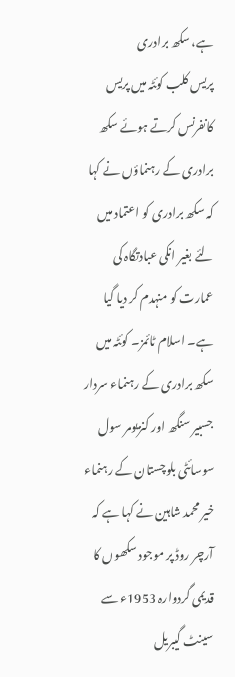ہے، سکھ برادری
پریس کلب کوئٹہ میں پریس کانفرنس کرتے ہوئے سکھ برادری کے رہنماؤں نے کہا کہ سکھ برادری کو اعتماد میں لئے بغیر انکی عبادتگاہ کی عمارت کو منہدم کر دیا گیا ہے۔ اسلام ٹائمز۔ کوئٹہ میں سکھ برادری کے رہنماء سردار جسبیر سنگھ اور کنزیومر سول سوسائٹی بلوچستان کے رہنماء خیر محمد شاہین نے کہا ہے کہ آرچر روڈ پر موجود سکھوں کا قدیمی گردوارہ 1953ء سے سینٹ گیبریل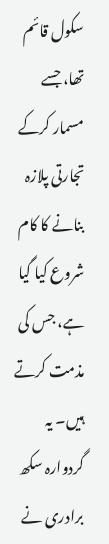سکول قائم تھا، جسے مسمار کرکے تجارتی پلازہ بنانے کا کام شروع کیا گیا ہے، جس کی مذمت کرتے ہیں۔ یہ گردوارہ سکھ برادری نے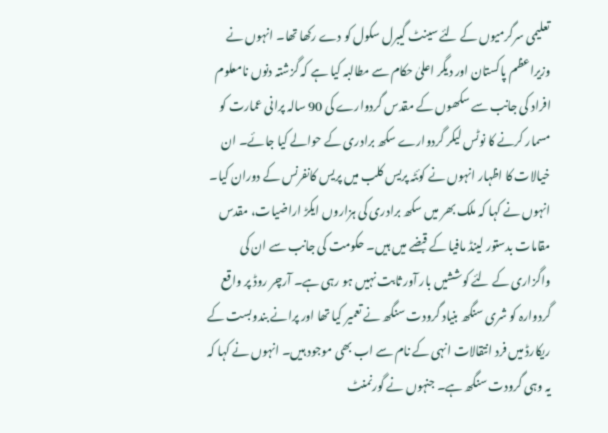تعلیمی سرگرمیوں کے لئے سینٹ گیبرل سکول کو دے رکھا تھا۔ انہوں نے وزیراعظم پاکستان اور دیگر اعلیٰ حکام سے مطالبہ کیا ہے کہ گزشتہ دنوں نامعلوم افراد کی جانب سے سکھوں کے مقدس گردوارے کی 90 سالہ پرانی عمارت کو مسمار کرنے کا نوٹس لیکر گردوارے سکھ برادری کے حوالے کیا جائے۔ ان خیالات کا اظہار انہوں نے کوئٹہ پریس کلب میں پریس کانفرنس کے دوران کیا۔
انہوں نے کہا کہ ملک بھر میں سکھ برادری کی ہزاروں ایکڑ اراضیات، مقدس مقامات بدستور لینڈ مافیا کے قبضے میں ہیں۔ حکومت کی جانب سے ان کی واگزاری کے لئے کوششیں بار آور ثابت نہیں ہو رہی ہے۔ آرچر روڈ پر واقع گردوارہ کو شری سنگھ بنیاد گرودت سنگھ نے تعمیر کیا تھا اور پرانے بندوبست کے ریکارڈ میں فرد انتقالات انہی کے نام سے اب بھی موجود ہیں۔ انہوں نے کہا کہ یہ وہی گرودت سنگھ ہے۔ جنہوں نے گورنمنٹ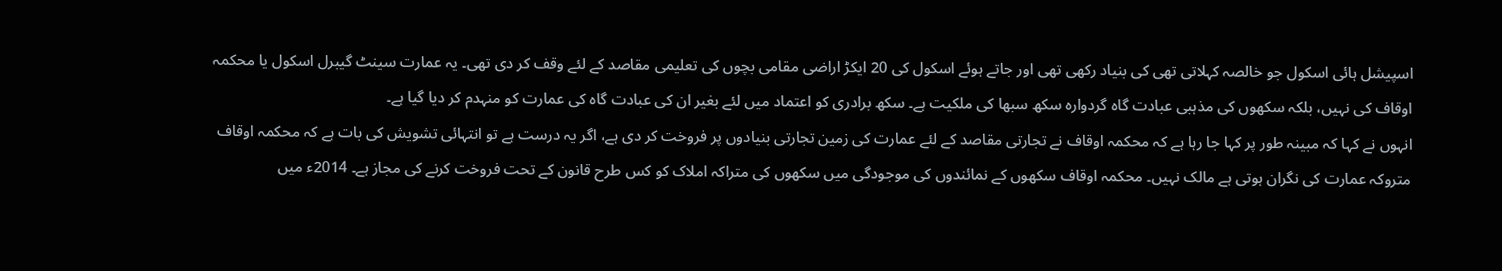اسپیشل ہائی اسکول جو خالصہ کہلاتی تھی کی بنیاد رکھی تھی اور جاتے ہوئے اسکول کی 20 ایکڑ اراضی مقامی بچوں کی تعلیمی مقاصد کے لئے وقف کر دی تھی۔ یہ عمارت سینٹ گیبرل اسکول یا محکمہ اوقاف کی نہیں، بلکہ سکھوں کی مذہبی عبادت گاہ گردوارہ سکھ سبھا کی ملکیت ہے۔ سکھ برادری کو اعتماد میں لئے بغیر ان کی عبادت گاہ کی عمارت کو منہدم کر دیا گیا ہے۔
انہوں نے کہا کہ مبینہ طور پر کہا جا رہا ہے کہ محکمہ اوقاف نے تجارتی مقاصد کے لئے عمارت کی زمین تجارتی بنیادوں پر فروخت کر دی ہے، اگر یہ درست ہے تو انتہائی تشویش کی بات ہے کہ محکمہ اوقاف متروکہ عمارت کی نگران ہوتی ہے مالک نہیں۔ محکمہ اوقاف سکھوں کے نمائندوں کی موجودگی میں سکھوں کی متراکہ املاک کو کس طرح قانون کے تحت فروخت کرنے کی مجاز ہے۔ 2014ء میں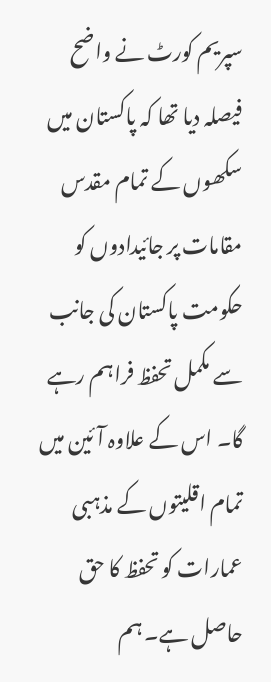سپریم کورٹ نے واضح فیصلہ دیا تھا کہ پاکستان میں سکھوں کے تمام مقدس مقامات پر جائیدادوں کو حکومت پاکستان کی جانب سے مکمل تحفظ فراہم رہے گا۔ اس کے علاوہ آئین میں تمام اقلیتوں کے مذہبی عمارات کو تحفظ کا حق حاصل ہے۔ ہم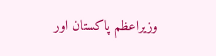وزیراعظم پاکستان اور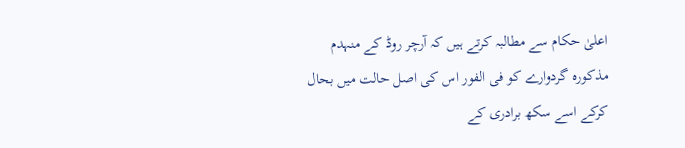اعلیٰ حکام سے مطالبہ کرتے ہیں کہ آرچر روڈ کے منہدم مذکورہ گردوارے کو فی الفور اس کی اصل حالت میں بحال کرکے اسے سکھ برادری کے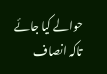حوالے کیا جائے تاکہ انصاف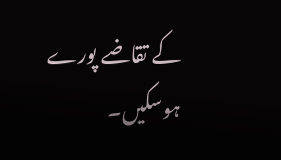کے تقاضے پورے ہوسکیں۔